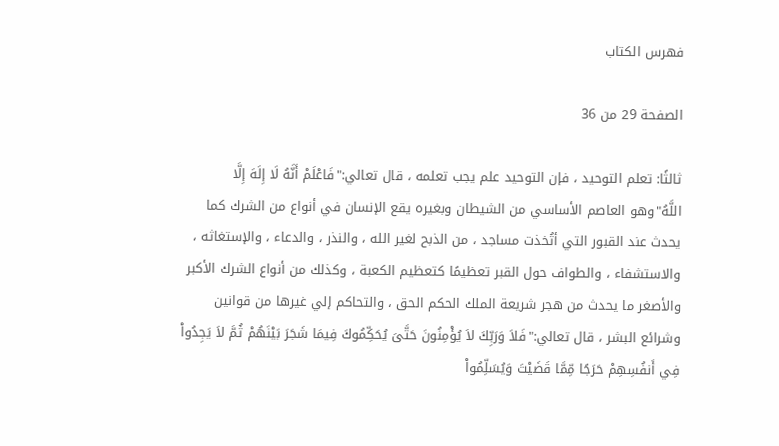فهرس الكتاب

الصفحة 29 من 36

ثالثًا: تعلم التوحيد ، فإن التوحيد علم يجب تعلمه ، قال تعالي:"فَاعْلَمْ أَنَّهُ لَا إِلَهَ إِلَّا اللَّهُ"وهو العاصم الأساسي من الشيطان وبغيره يقع الإنسان في أنواع من الشرك كما يحدث عند القبور التي أتُخذت مساجد ، من الذبح لغير الله ، والنذر ، والدعاء ، والإستغاثه ، والاستشفاء ، والطواف حول القبر تعظيمًا كتعظيم الكعبة ، وكذلك من أنواع الشرك الأكبر والأصغر ما يحدث من هجر شريعة الملك الحكم الحق ، والتحاكم إلي غيرها من قوانين وشرائع البشر ، قال تعالي:"فَلاَ وَرَبِّكَ لاَ يُؤْمِنُونَ حَتَّىَ يُحَكِّمُوكَ فِيمَا شَجَرَ بَيْنَهُمْ ثُمَّ لاَ يَجِدُواْ فِي أَنفُسِهِمْ حَرَجًا مِّمَّا قَضَيْتَ وَيُسَلِّمُواْ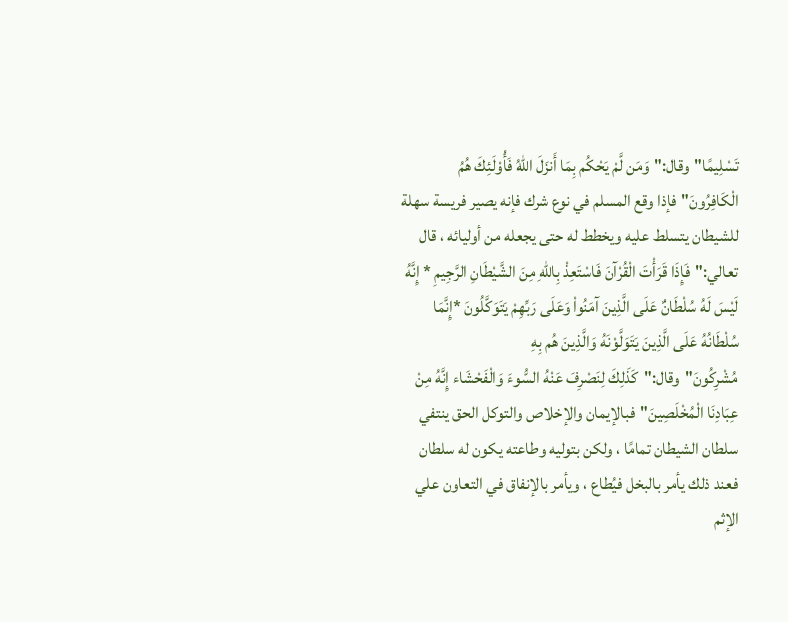تَسْلِيمًا"وقال:"وَمَن لَّمْ يَحْكُم بِمَا أَنزَلَ اللّهُ فَأُوْلَئِكَ هُمُ الْكَافِرُونَ"فإذا وقع المسلم في نوع شرك فإنه يصير فريسة سهلة للشيطان يتسلط عليه ويخطط له حتى يجعله من أوليائه ، قال تعالي:"فَإِذَا قَرَأْتَ الْقُرْآنَ فَاسْتَعِذْ بِاللّهِ مِنَ الشَّيْطَانِ الرَّجِيمِ * إِنَّهُ لَيْسَ لَهُ سُلْطَانٌ عَلَى الَّذِينَ آمَنُواْ وَعَلَى رَبِّهِمْ يَتَوَكَّلُونَ *إِنَّمَا سُلْطَانُهُ عَلَى الَّذِينَ يَتَوَلَّوْنَهُ وَالَّذِينَ هُم بِهِ مُشْرِكُونَ"وقال:"كَذَلِكَ لِنَصْرِفَ عَنْهُ السُّوءَ وَالْفَحْشَاء إِنَّهُ مِنْ عِبَادِنَا الْمُخْلَصِينَ"فبالإيمان والإخلاص والتوكل الحق ينتفي سلطان الشيطان تمامًا ، ولكن بتوليه وطاعته يكون له سلطان فعند ذلك يأمر بالبخل فيُطاع ، ويأمر بالإنفاق في التعاون علي الإثم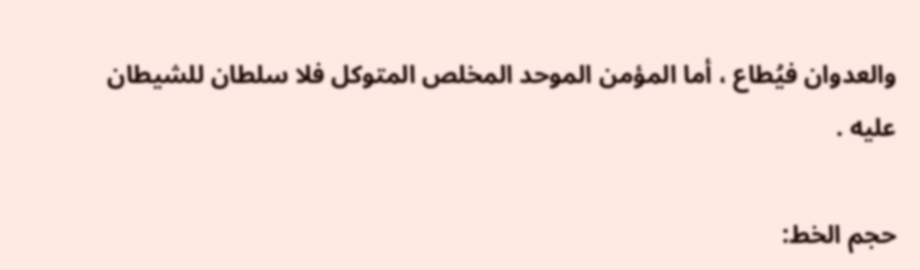والعدوان فيُطاع ، أما المؤمن الموحد المخلص المتوكل فلا سلطان للشيطان عليه .

حجم الخط: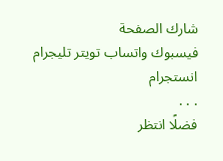شارك الصفحة
فيسبوك واتساب تويتر تليجرام انستجرام
. . .
فضلًا انتظر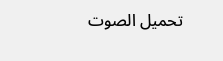تحميل الصوت